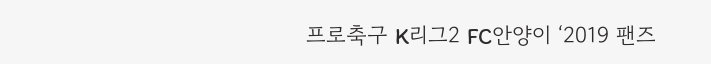프로축구 K리그2 FC안양이 ‘2019 팬즈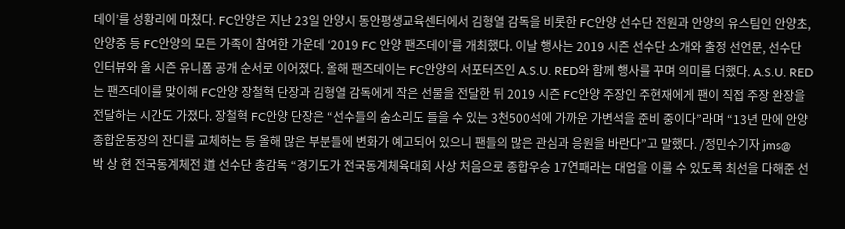데이’를 성황리에 마쳤다. FC안양은 지난 23일 안양시 동안평생교육센터에서 김형열 감독을 비롯한 FC안양 선수단 전원과 안양의 유스팀인 안양초, 안양중 등 FC안양의 모든 가족이 참여한 가운데 ‘2019 FC 안양 팬즈데이’를 개최했다. 이날 행사는 2019 시즌 선수단 소개와 출정 선언문, 선수단 인터뷰와 올 시즌 유니폼 공개 순서로 이어졌다. 올해 팬즈데이는 FC안양의 서포터즈인 A.S.U. RED와 함께 행사를 꾸며 의미를 더했다. A.S.U. RED는 팬즈데이를 맞이해 FC안양 장철혁 단장과 김형열 감독에게 작은 선물을 전달한 뒤 2019 시즌 FC안양 주장인 주현재에게 팬이 직접 주장 완장을 전달하는 시간도 가졌다. 장철혁 FC안양 단장은 “선수들의 숨소리도 들을 수 있는 3천500석에 가까운 가변석을 준비 중이다”라며 “13년 만에 안양종합운동장의 잔디를 교체하는 등 올해 많은 부분들에 변화가 예고되어 있으니 팬들의 많은 관심과 응원을 바란다”고 말했다. /정민수기자 jms@
박 상 현 전국동계체전 道 선수단 총감독 “경기도가 전국동계체육대회 사상 처음으로 종합우승 17연패라는 대업을 이룰 수 있도록 최선을 다해준 선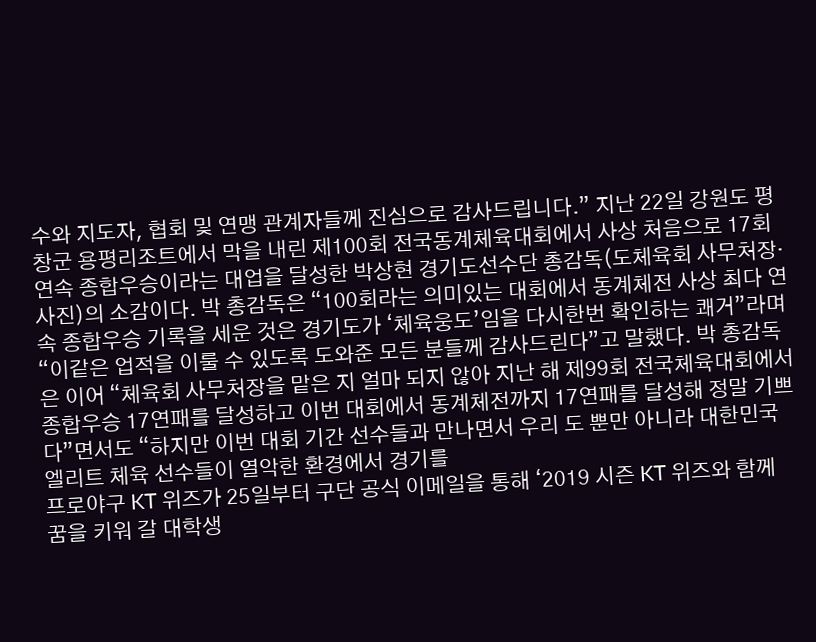수와 지도자, 협회 및 연맹 관계자들께 진심으로 감사드립니다.” 지난 22일 강원도 평창군 용평리조트에서 막을 내린 제100회 전국동계체육대회에서 사상 처음으로 17회 연속 종합우승이라는 대업을 달성한 박상현 경기도선수단 총감독(도체육회 사무처장·사진)의 소감이다. 박 총감독은 “100회라는 의미있는 대회에서 동계체전 사상 최다 연속 종합우승 기록을 세운 것은 경기도가 ‘체육웅도’임을 다시한번 확인하는 쾌거”라며 “이같은 업적을 이룰 수 있도록 도와준 모든 분들께 감사드린다”고 말했다. 박 총감독은 이어 “체육회 사무처장을 맡은 지 얼마 되지 않아 지난 해 제99회 전국체육대회에서 종합우승 17연패를 달성하고 이번 대회에서 동계체전까지 17연패를 달성해 정말 기쁘다”면서도 “하지만 이번 대회 기간 선수들과 만나면서 우리 도 뿐만 아니라 대한민국 엘리트 체육 선수들이 열악한 환경에서 경기를
프로야구 KT 위즈가 25일부터 구단 공식 이메일을 통해 ‘2019 시즌 KT 위즈와 함께 꿈을 키워 갈 대학생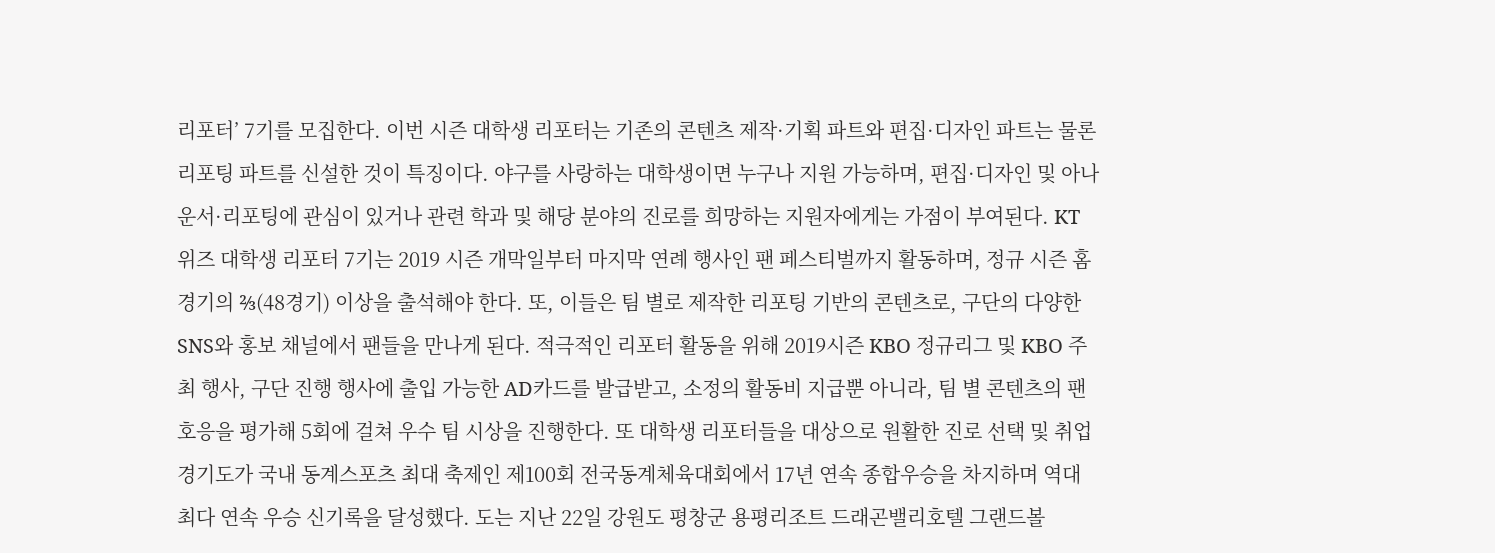리포터’ 7기를 모집한다. 이번 시즌 대학생 리포터는 기존의 콘텐츠 제작·기획 파트와 편집·디자인 파트는 물론 리포팅 파트를 신설한 것이 특징이다. 야구를 사랑하는 대학생이면 누구나 지원 가능하며, 편집·디자인 및 아나운서·리포팅에 관심이 있거나 관련 학과 및 해당 분야의 진로를 희망하는 지원자에게는 가점이 부여된다. KT 위즈 대학생 리포터 7기는 2019 시즌 개막일부터 마지막 연례 행사인 팬 페스티벌까지 활동하며, 정규 시즌 홈 경기의 ⅔(48경기) 이상을 출석해야 한다. 또, 이들은 팀 별로 제작한 리포팅 기반의 콘텐츠로, 구단의 다양한 SNS와 홍보 채널에서 팬들을 만나게 된다. 적극적인 리포터 활동을 위해 2019시즌 KBO 정규리그 및 KBO 주최 행사, 구단 진행 행사에 출입 가능한 AD카드를 발급받고, 소정의 활동비 지급뿐 아니라, 팀 별 콘텐츠의 팬 호응을 평가해 5회에 걸쳐 우수 팀 시상을 진행한다. 또 대학생 리포터들을 대상으로 원활한 진로 선택 및 취업
경기도가 국내 동계스포츠 최대 축제인 제100회 전국동계체육대회에서 17년 연속 종합우승을 차지하며 역대 최다 연속 우승 신기록을 달성했다. 도는 지난 22일 강원도 평창군 용평리조트 드래곤밸리호텔 그랜드볼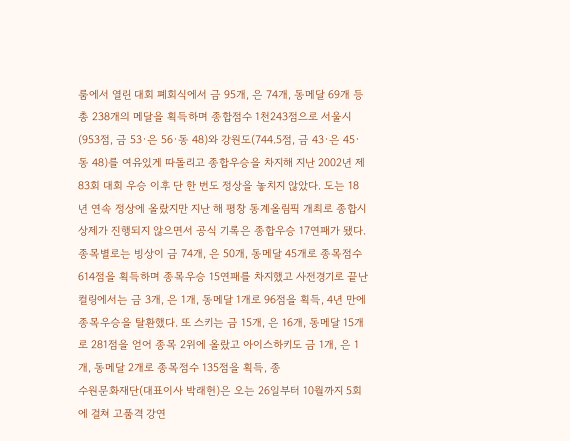룸에서 열린 대회 폐회식에서 금 95개, 은 74개, 동메달 69개 등 총 238개의 메달을 획득하며 종합점수 1천243점으로 서울시(953점, 금 53·은 56·동 48)와 강원도(744.5점, 금 43·은 45·동 48)를 여유있게 따돌리고 종합우승을 차지해 지난 2002년 제83회 대회 우승 이후 단 한 번도 정상을 놓치지 않았다. 도는 18년 연속 정상에 올랐지만 지난 해 평창 동계올림픽 개최로 종합시상제가 진행되지 않으면서 공식 기록은 종합우승 17연패가 됐다. 종목별로는 빙상이 금 74개, 은 50개, 동메달 45개로 종목점수 614점을 획득하며 종목우승 15연패를 차지했고 사전경기로 끝난 컬링에서는 금 3개, 은 1개, 동메달 1개로 96점을 획득, 4년 만에 종목우승을 탈환했다. 또 스키는 금 15개, 은 16개, 동메달 15개로 281점을 얻어 종목 2위에 올랐고 아이스하키도 금 1개, 은 1개, 동메달 2개로 종목점수 135점을 획득, 종
수원문화재단(대표이사 박래헌)은 오는 26일부터 10월까지 5회에 걸쳐 고품격 강연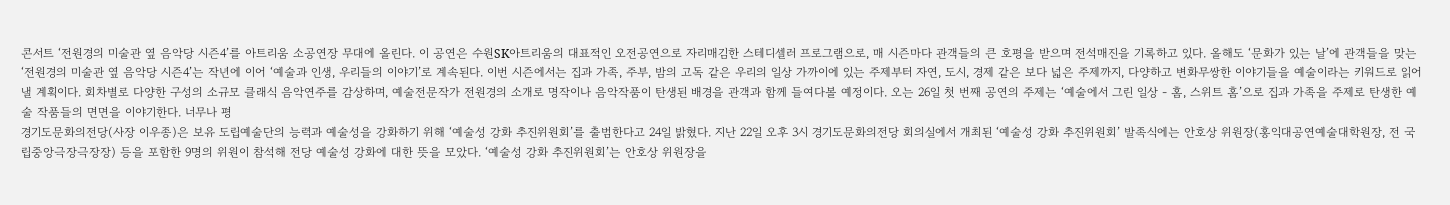콘서트 ‘전원경의 미술관 옆 음악당 시즌4’를 아트리움 소공연장 무대에 올린다. 이 공연은 수원SK아트리움의 대표적인 오전공연으로 자리매김한 스테디셀러 프로그램으로, 매 시즌마다 관객들의 큰 호평을 받으며 전석매진을 기록하고 있다. 올해도 ‘문화가 있는 날’에 관객들을 맞는 ‘전원경의 미술관 옆 음악당 시즌4’는 작년에 이어 ‘예술과 인생, 우리들의 이야기’로 계속된다. 이번 시즌에서는 집과 가족, 주부, 밤의 고독 같은 우리의 일상 가까이에 있는 주제부터 자연, 도시, 경제 같은 보다 넓은 주제까지, 다양하고 변화무쌍한 이야기들을 예술이라는 키워드로 읽어낼 계획이다. 회차별로 다양한 구성의 소규모 클래식 음악연주를 감상하며, 예술전문작가 전원경의 소개로 명작이나 음악작품이 탄생된 배경을 관객과 함께 들여다볼 예정이다. 오는 26일 첫 번째 공연의 주제는 ‘예술에서 그린 일상 - 홈, 스위트 홈’으로 집과 가족을 주제로 탄생한 예술 작품들의 면면을 이야기한다. 너무나 평
경기도문화의전당(사장 이우종)은 보유 도립예술단의 능력과 예술성을 강화하기 위해 ‘예술성 강화 추진위원회’를 출범한다고 24일 밝혔다. 지난 22일 오후 3시 경기도문화의전당 회의실에서 개최된 ‘예술성 강화 추진위원회’ 발족식에는 안호상 위원장(홍익대공연예술대학원장, 전 국립중앙극장극장장) 등을 포함한 9명의 위원이 참석해 전당 예술성 강화에 대한 뜻을 모았다. ‘예술성 강화 추진위원회’는 안호상 위원장을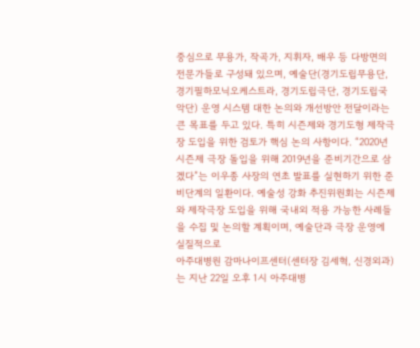중심으로 무용가, 작곡가, 지휘자, 배우 등 다방면의 전문가들로 구성돼 있으며, 예술단(경기도립무용단, 경기필하모닉오케스트라, 경기도립극단, 경기도립국악단) 운영 시스템 대한 논의와 개선방안 전달이라는 큰 목표를 두고 있다. 특히 시즌제와 경기도형 제작극장 도입을 위한 검토가 핵심 논의 사항이다. “2020년 시즌제 극장 돌입을 위해 2019년을 준비기간으로 삼겠다”는 이우종 사장의 연초 발표를 실현하기 위한 준비단계의 일환이다. 예술성 강화 추진위원회는 시즌제와 제작극장 도입을 위해 국내외 적용 가능한 사례들을 수집 및 논의할 계획이며, 예술단과 극장 운영에 실질적으로
아주대병원 감마나이프센터(센터장 김세혁, 신경외과)는 지난 22일 오후 1시 아주대병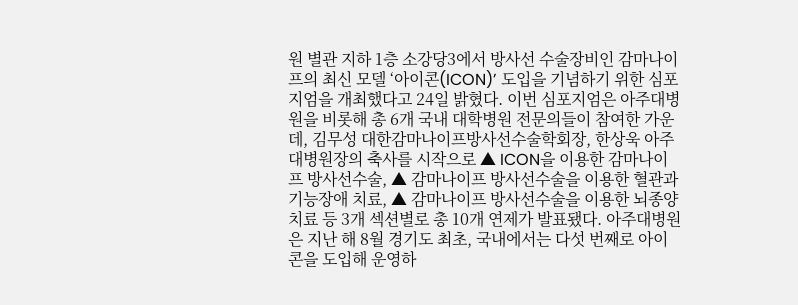원 별관 지하 1층 소강당3에서 방사선 수술장비인 감마나이프의 최신 모델 ‘아이콘(ICON)’ 도입을 기념하기 위한 심포지엄을 개최했다고 24일 밝혔다. 이번 심포지엄은 아주대병원을 비롯해 총 6개 국내 대학병원 전문의들이 참여한 가운데, 김무성 대한감마나이프방사선수술학회장, 한상욱 아주대병원장의 축사를 시작으로 ▲ ICON을 이용한 감마나이프 방사선수술, ▲ 감마나이프 방사선수술을 이용한 혈관과 기능장애 치료, ▲ 감마나이프 방사선수술을 이용한 뇌종양 치료 등 3개 섹션별로 총 10개 연제가 발표됐다. 아주대병원은 지난 해 8월 경기도 최초, 국내에서는 다섯 번째로 아이콘을 도입해 운영하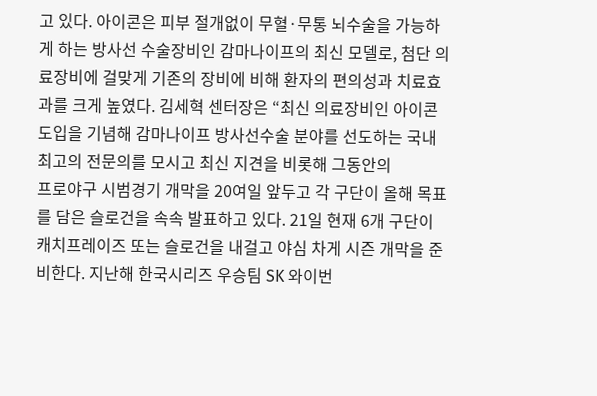고 있다. 아이콘은 피부 절개없이 무혈·무통 뇌수술을 가능하게 하는 방사선 수술장비인 감마나이프의 최신 모델로, 첨단 의료장비에 걸맞게 기존의 장비에 비해 환자의 편의성과 치료효과를 크게 높였다. 김세혁 센터장은 “최신 의료장비인 아이콘 도입을 기념해 감마나이프 방사선수술 분야를 선도하는 국내 최고의 전문의를 모시고 최신 지견을 비롯해 그동안의
프로야구 시범경기 개막을 20여일 앞두고 각 구단이 올해 목표를 담은 슬로건을 속속 발표하고 있다. 21일 현재 6개 구단이 캐치프레이즈 또는 슬로건을 내걸고 야심 차게 시즌 개막을 준비한다. 지난해 한국시리즈 우승팀 SK 와이번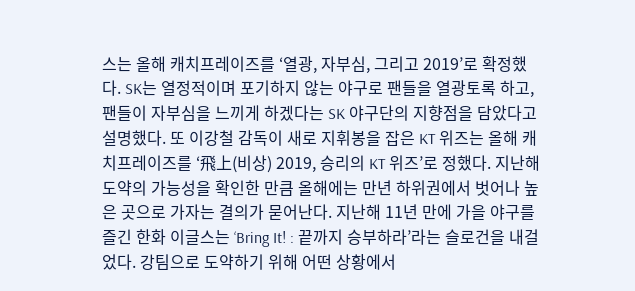스는 올해 캐치프레이즈를 ‘열광, 자부심, 그리고 2019’로 확정했다. SK는 열정적이며 포기하지 않는 야구로 팬들을 열광토록 하고, 팬들이 자부심을 느끼게 하겠다는 SK 야구단의 지향점을 담았다고 설명했다. 또 이강철 감독이 새로 지휘봉을 잡은 KT 위즈는 올해 캐치프레이즈를 ‘飛上(비상) 2019, 승리의 KT 위즈’로 정했다. 지난해 도약의 가능성을 확인한 만큼 올해에는 만년 하위권에서 벗어나 높은 곳으로 가자는 결의가 묻어난다. 지난해 11년 만에 가을 야구를 즐긴 한화 이글스는 ‘Bring It! : 끝까지 승부하라’라는 슬로건을 내걸었다. 강팀으로 도약하기 위해 어떤 상황에서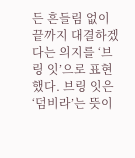든 흔들림 없이 끝까지 대결하겠다는 의지를 ‘브링 잇’으로 표현했다. 브링 잇은 ‘덤비라’는 뜻이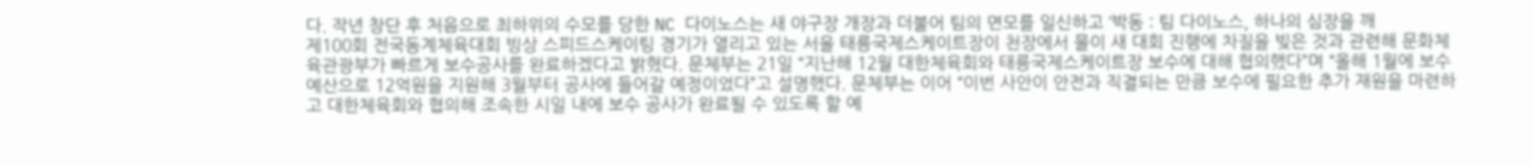다. 작년 창단 후 처음으로 최하위의 수모를 당한 NC 다이노스는 새 야구장 개장과 더불어 팀의 면모를 일신하고 ‘박동 : 팀 다이노스, 하나의 심장을 깨
제100회 전국동계체육대회 빙상 스피드스케이팅 경기가 열리고 있는 서울 태릉국제스케이트장이 천장에서 물이 새 대회 진행에 차질을 빚은 것과 관련해 문화체육관광부가 빠르게 보수공사를 완료하겠다고 밝혔다. 문체부는 21일 “지난해 12월 대한체육회와 태릉국제스케이트장 보수에 대해 협의했다”며 “올해 1월에 보수 예산으로 12억원을 지원해 3월부터 공사에 들어갈 예정이었다”고 설명했다. 문체부는 이어 “이번 사안이 안전과 직결되는 만큼 보수에 필요한 추가 재원을 마련하고 대한체육회와 협의해 조속한 시일 내에 보수 공사가 완료될 수 있도록 할 예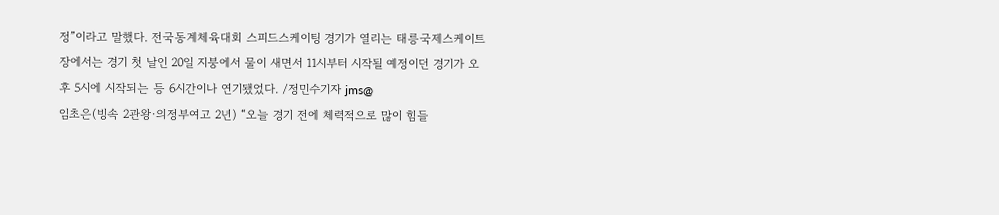정”이라고 말했다. 전국동계체육대회 스피드스케이팅 경기가 열리는 태릉국제스케이트장에서는 경기 첫 날인 20일 지붕에서 물이 새면서 11시부터 시작될 예정이던 경기가 오후 5시에 시작되는 등 6시간이나 연기됐었다. /정민수기자 jms@
임초은(빙속 2관왕·의정부여고 2년) “오늘 경기 전에 체력적으로 많이 힘들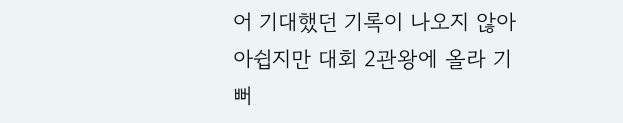어 기대했던 기록이 나오지 않아 아쉽지만 대회 2관왕에 올라 기뻐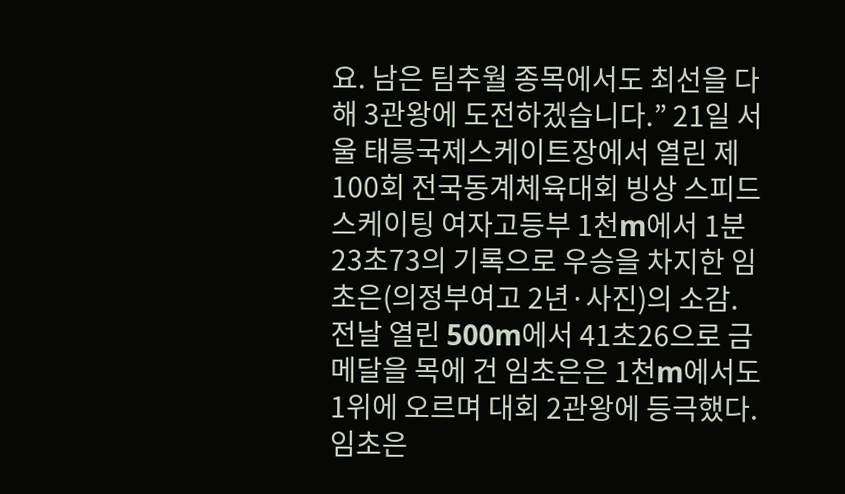요. 남은 팀추월 종목에서도 최선을 다해 3관왕에 도전하겠습니다.” 21일 서울 태릉국제스케이트장에서 열린 제100회 전국동계체육대회 빙상 스피드스케이팅 여자고등부 1천m에서 1분23초73의 기록으로 우승을 차지한 임초은(의정부여고 2년·사진)의 소감. 전날 열린 500m에서 41초26으로 금메달을 목에 건 임초은은 1천m에서도 1위에 오르며 대회 2관왕에 등극했다. 임초은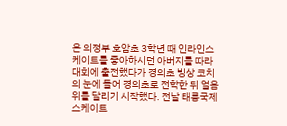은 의정부 호암초 3학년 때 인라인스케이트를 좋아하시던 아버지를 따라 대회에 출전했다가 경의초 빙상 코치의 눈에 들어 경의초로 전학한 뒤 얼음위를 달리기 시작했다. 전날 태릉국제스케이트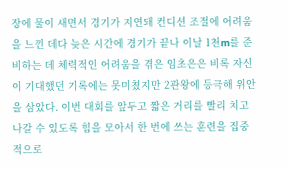장에 물이 새면서 경기가 지연돼 컨디션 조절에 어려움을 느낀 데다 늦은 시간에 경기가 끝나 이날 1천m를 준비하는 데 체력적인 어려움을 겪은 임초은은 비록 자신이 기대했던 기록에는 못미쳤지만 2관왕에 등극해 위안을 삼았다. 이번 대회를 앞두고 짧은 거리를 빨리 치고 나갈 수 있도록 힘을 모아서 한 번에 쓰는 훈련을 집중적으로